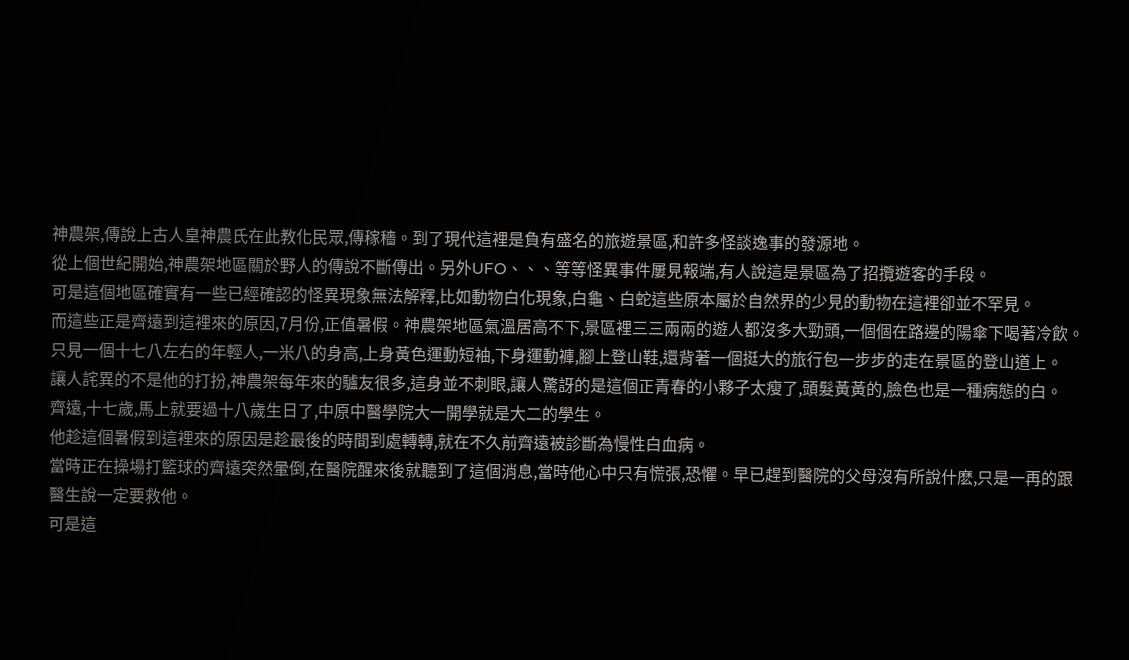神農架,傳說上古人皇神農氏在此教化民眾,傳稼穡。到了現代這裡是負有盛名的旅遊景區,和許多怪談逸事的發源地。
從上個世紀開始,神農架地區關於野人的傳說不斷傳出。另外UFO、、、等等怪異事件屢見報端,有人說這是景區為了招攬遊客的手段。
可是這個地區確實有一些已經確認的怪異現象無法解釋,比如動物白化現象,白龜、白蛇這些原本屬於自然界的少見的動物在這裡卻並不罕見。
而這些正是齊遠到這裡來的原因,7月份,正值暑假。神農架地區氣溫居高不下,景區裡三三兩兩的遊人都沒多大勁頭,一個個在路邊的陽傘下喝著冷飲。
只見一個十七八左右的年輕人,一米八的身高,上身黃色運動短袖,下身運動褲,腳上登山鞋,還背著一個挺大的旅行包一步步的走在景區的登山道上。
讓人詫異的不是他的打扮,神農架每年來的驢友很多,這身並不刺眼,讓人驚訝的是這個正青春的小夥子太瘦了,頭髮黃黃的,臉色也是一種病態的白。
齊遠,十七歲,馬上就要過十八歲生日了,中原中醫學院大一開學就是大二的學生。
他趁這個暑假到這裡來的原因是趁最後的時間到處轉轉,就在不久前齊遠被診斷為慢性白血病。
當時正在操場打籃球的齊遠突然暈倒,在醫院醒來後就聽到了這個消息,當時他心中只有慌張,恐懼。早已趕到醫院的父母沒有所說什麽,只是一再的跟醫生說一定要救他。
可是這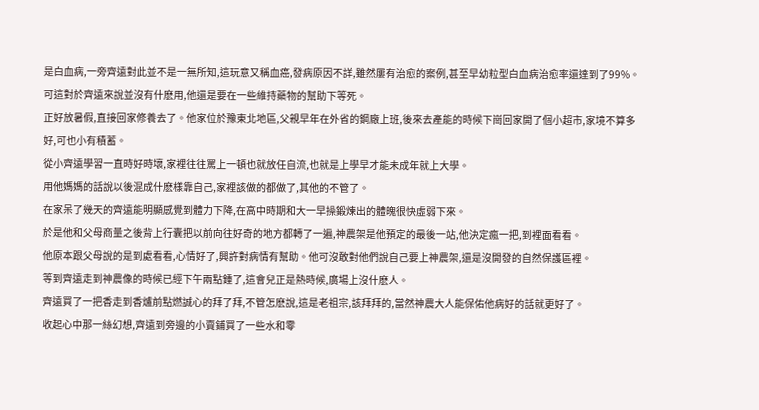是白血病,一旁齊遠對此並不是一無所知,這玩意又稱血癌,發病原因不詳,雖然屢有治愈的案例,甚至早幼粒型白血病治愈率還達到了99%。
可這對於齊遠來說並沒有什麽用,他還是要在一些維持藥物的幫助下等死。
正好放暑假,直接回家修養去了。他家位於豫東北地區,父親早年在外省的鋼廠上班,後來去產能的時候下崗回家開了個小超市,家境不算多好,可也小有積蓄。
從小齊遠學習一直時好時壞,家裡往往罵上一頓也就放任自流,也就是上學早才能未成年就上大學。
用他媽媽的話說以後混成什麽樣靠自己,家裡該做的都做了,其他的不管了。
在家呆了幾天的齊遠能明顯感覺到體力下降,在高中時期和大一早操鍛煉出的體魄很快虛弱下來。
於是他和父母商量之後背上行囊把以前向往好奇的地方都轉了一遍,神農架是他預定的最後一站,他決定瘋一把,到裡面看看。
他原本跟父母說的是到處看看,心情好了,興許對病情有幫助。他可沒敢對他們說自己要上神農架,還是沒開發的自然保護區裡。
等到齊遠走到神農像的時候已經下午兩點鍾了,這會兒正是熱時候,廣場上沒什麽人。
齊遠買了一把香走到香爐前點燃誠心的拜了拜,不管怎麽說,這是老祖宗,該拜拜的,當然神農大人能保佑他病好的話就更好了。
收起心中那一絲幻想,齊遠到旁邊的小賣鋪買了一些水和零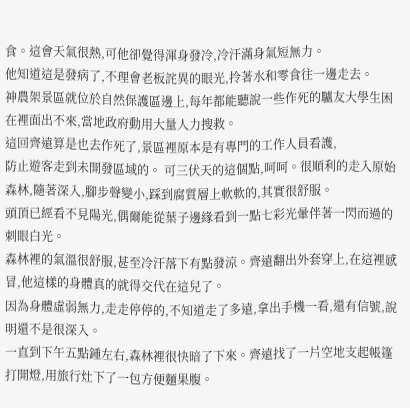食。這會天氣很熱,可他卻覺得渾身發冷,冷汗滿身氣短無力。
他知道這是發病了,不理會老板詫異的眼光,拎著水和零食往一邊走去。
神農架景區就位於自然保護區邊上,每年都能聽說一些作死的驢友大學生困在裡面出不來,當地政府動用大量人力搜救。
這回齊遠算是也去作死了,景區裡原本是有專門的工作人員看護,
防止遊客走到未開發區域的。 可三伏天的這個點,呵呵。很順利的走入原始森林,隨著深入,腳步聲變小,踩到腐質層上軟軟的,其實很舒服。
頭頂已經看不見陽光,偶爾能從葉子邊緣看到一點七彩光暈伴著一閃而過的刺眼白光。
森林裡的氣溫很舒服,甚至冷汗落下有點發涼。齊遠翻出外套穿上,在這裡感冒,他這樣的身體真的就得交代在這兒了。
因為身體虛弱無力,走走停停的,不知道走了多遠,拿出手機一看,還有信號,說明還不是很深入。
一直到下午五點鍾左右,森林裡很快暗了下來。齊遠找了一片空地支起帳篷打開燈,用旅行灶下了一包方便麵果腹。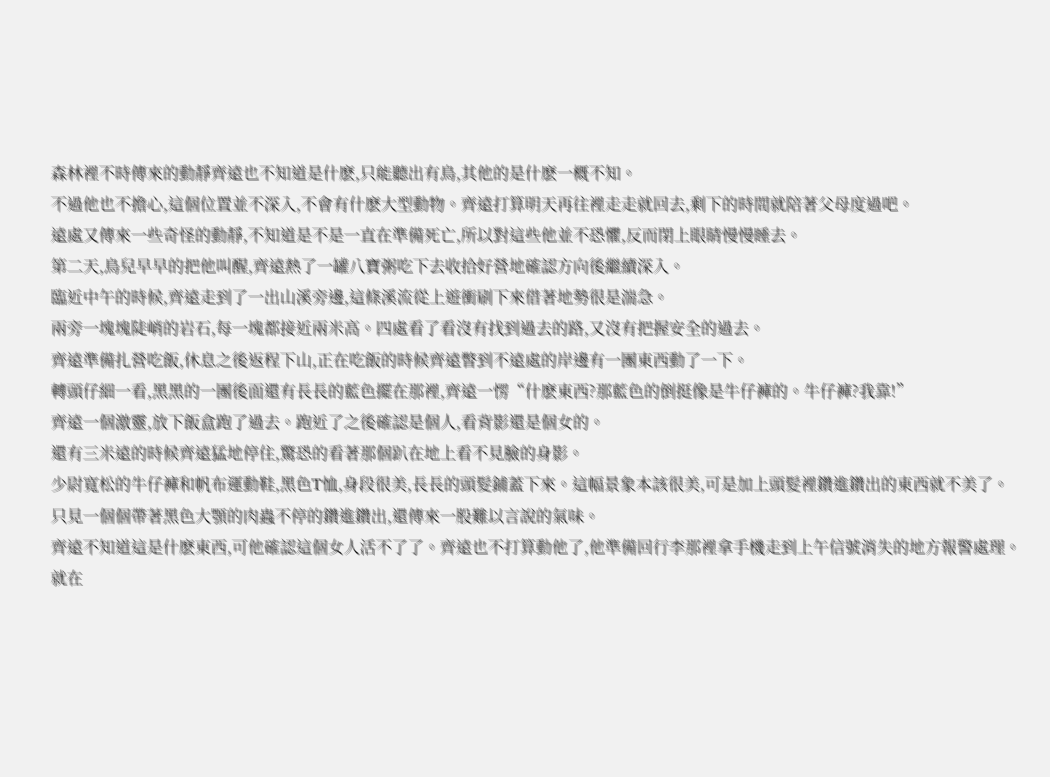森林裡不時傳來的動靜齊遠也不知道是什麽,只能聽出有鳥,其他的是什麽一概不知。
不過他也不擔心,這個位置並不深入,不會有什麽大型動物。齊遠打算明天再往裡走走就回去,剩下的時間就陪著父母度過吧。
遠處又傳來一些奇怪的動靜,不知道是不是一直在準備死亡,所以對這些他並不恐懼,反而閉上眼睛慢慢睡去。
第二天,鳥兒早早的把他叫醒,齊遠熱了一罐八寶粥吃下去收拾好營地確認方向後繼續深入。
臨近中午的時候,齊遠走到了一出山溪旁邊,這條溪流從上遊衝刷下來借著地勢很是湍急。
兩旁一塊塊陡峭的岩石,每一塊都接近兩米高。四處看了看沒有找到過去的路,又沒有把握安全的過去。
齊遠準備扎營吃飯,休息之後返程下山,正在吃飯的時候齊遠瞥到不遠處的岸邊有一團東西動了一下。
轉頭仔細一看,黑黑的一團後面還有長長的藍色擺在那裡,齊遠一愣“什麽東西?那藍色的倒挺像是牛仔褲的。牛仔褲?我靠!”
齊遠一個激靈,放下飯盒跑了過去。跑近了之後確認是個人,看背影還是個女的。
還有三米遠的時候齊遠猛地停住,驚恐的看著那個趴在地上看不見臉的身影。
少尉寬松的牛仔褲和帆布運動鞋,黑色T恤,身段很美,長長的頭髮鋪蓋下來。這幅景象本該很美,可是加上頭髮裡鑽進鑽出的東西就不美了。
只見一個個帶著黑色大顎的肉蟲不停的鑽進鑽出,還傳來一股難以言說的氣味。
齊遠不知道這是什麽東西,可他確認這個女人活不了了。齊遠也不打算動他了,他準備回行李那裡拿手機走到上午信號消失的地方報警處理。
就在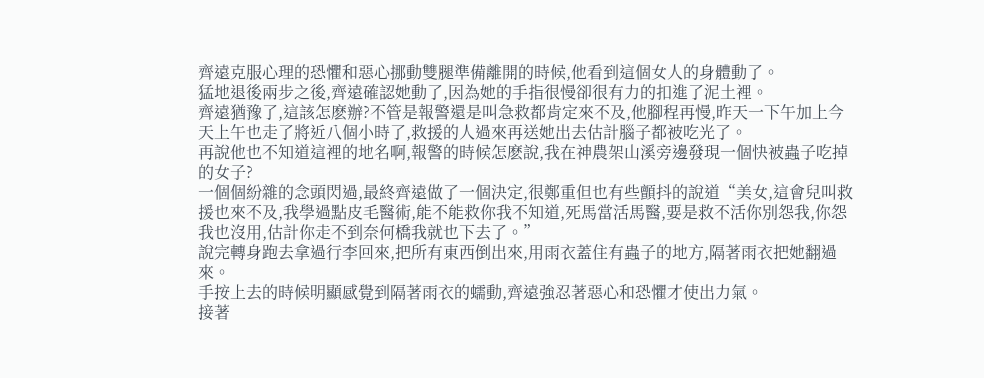齊遠克服心理的恐懼和惡心挪動雙腿準備離開的時候,他看到這個女人的身體動了。
猛地退後兩步之後,齊遠確認她動了,因為她的手指很慢卻很有力的扣進了泥土裡。
齊遠猶豫了,這該怎麽辦?不管是報警還是叫急救都肯定來不及,他腳程再慢,昨天一下午加上今天上午也走了將近八個小時了,救援的人過來再送她出去估計腦子都被吃光了。
再說他也不知道這裡的地名啊,報警的時候怎麽說,我在神農架山溪旁邊發現一個快被蟲子吃掉的女子?
一個個紛雜的念頭閃過,最終齊遠做了一個決定,很鄭重但也有些顫抖的說道“美女,這會兒叫救援也來不及,我學過點皮毛醫術,能不能救你我不知道,死馬當活馬醫,要是救不活你別怨我,你怨我也沒用,估計你走不到奈何橋我就也下去了。”
說完轉身跑去拿過行李回來,把所有東西倒出來,用雨衣蓋住有蟲子的地方,隔著雨衣把她翻過來。
手按上去的時候明顯感覺到隔著雨衣的蠕動,齊遠強忍著惡心和恐懼才使出力氣。
接著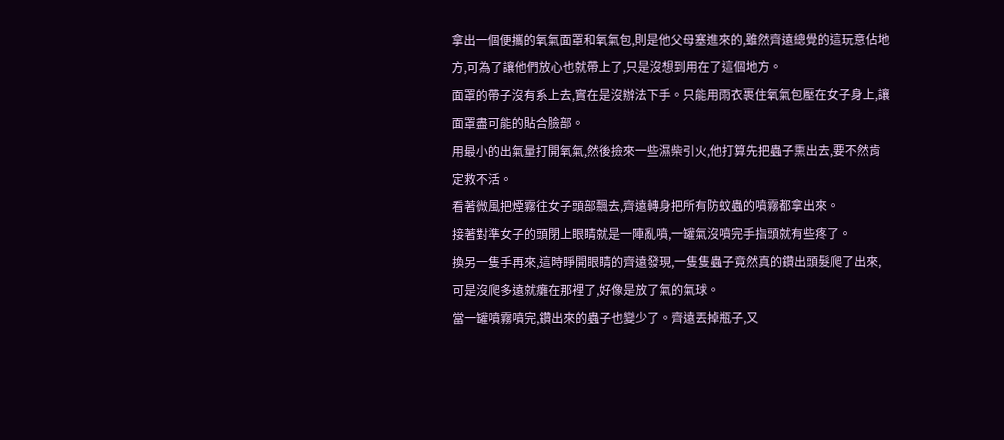拿出一個便攜的氧氣面罩和氧氣包,則是他父母塞進來的,雖然齊遠總覺的這玩意佔地方,可為了讓他們放心也就帶上了,只是沒想到用在了這個地方。
面罩的帶子沒有系上去,實在是沒辦法下手。只能用雨衣裹住氧氣包壓在女子身上,讓面罩盡可能的貼合臉部。
用最小的出氣量打開氧氣,然後撿來一些濕柴引火,他打算先把蟲子熏出去,要不然肯定救不活。
看著微風把煙霧往女子頭部飄去,齊遠轉身把所有防蚊蟲的噴霧都拿出來。
接著對準女子的頭閉上眼睛就是一陣亂噴,一罐氣沒噴完手指頭就有些疼了。
換另一隻手再來,這時睜開眼睛的齊遠發現,一隻隻蟲子竟然真的鑽出頭髮爬了出來,可是沒爬多遠就癱在那裡了,好像是放了氣的氣球。
當一罐噴霧噴完,鑽出來的蟲子也變少了。齊遠丟掉瓶子,又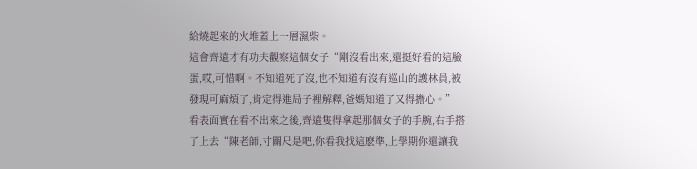給燒起來的火堆蓋上一層濕柴。
這會齊遠才有功夫觀察這個女子“剛沒看出來,還挺好看的這臉蛋,哎,可惜啊。不知道死了沒,也不知道有沒有巡山的護林員,被發現可麻煩了,肯定得進局子裡解釋,爸媽知道了又得擔心。”
看表面實在看不出來之後,齊遠隻得拿起那個女子的手腕,右手搭了上去“陳老師,寸關尺是吧,你看我找這麽準,上學期你還讓我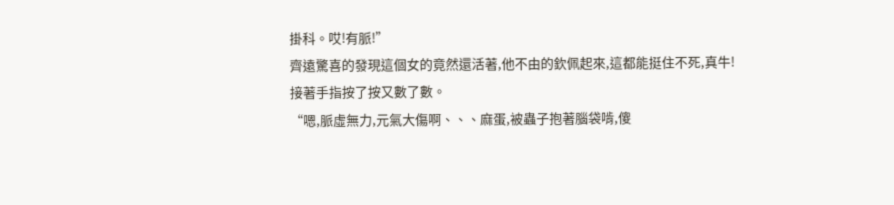掛科。哎!有脈!”
齊遠驚喜的發現這個女的竟然還活著,他不由的欽佩起來,這都能挺住不死,真牛!接著手指按了按又數了數。
“嗯,脈虛無力,元氣大傷啊、、、麻蛋,被蟲子抱著腦袋啃,傻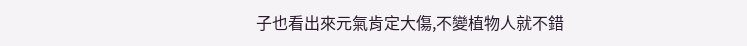子也看出來元氣肯定大傷,不變植物人就不錯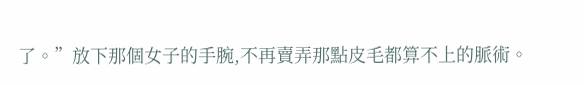了。”放下那個女子的手腕,不再賣弄那點皮毛都算不上的脈術。